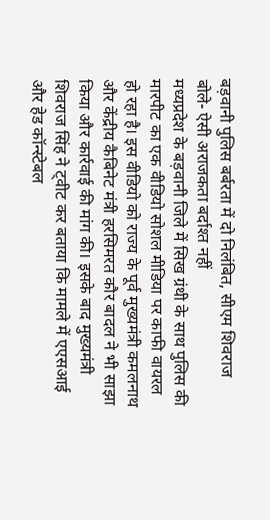बड़वानी पुलिस बर्बरता में दो निलंबित, सीएम शिवराज बोले- ऐसी अराजकता बर्दाश्त नहीं
मध्यप्रदेश के बड़वानी जिले में सिख ग्रंथी के साथ पुलिस की मारपीट का एक वीडियो सोशल मीडिया पर काफी वायरल हो रहा है। इस वीडियो को राज्य के पूर्व मुख्यमंत्री कमलनाथ और केंद्रीय कैबिनेट मंत्री हरसिमरत कौर बादल ने भी साझा किया और कार्रवाई की मांग की। इसके बाद मुख्यमंत्री शिवराज सिंह ने ट्वीट कर बताया कि मामले में एएसआई और हेड कॉन्स्टेबल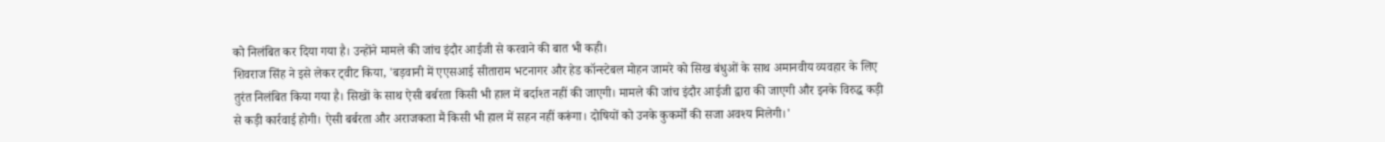को निलंबित कर दिया गया है। उन्होंने मामले की जांच इंदौर आईजी से करवाने की बात भी कही।
शिवराज सिंह ने इसे लेकर ट्वीट किया, 'बड़वानी में एएसआई सीताराम भटनागर और हेड कॉन्स्टेबल मोहन जामरे को सिख बंधुओं के साथ अमानवीय व्यवहार के लिए तुरंत निलंबित किया गया है। सिखों के साथ ऐसी बर्बरता किसी भी हाल में बर्दाश्त नहीं की जाएगी। मामले की जांच इंदौर आईजी द्वारा की जाएगी और इनके विरुद्ध कड़ी से कड़ी कार्रवाई होगी। ऐसी बर्बरता और अराजकता मैं किसी भी हाल में सहन नहीं करूंगा। दोषियों को उनके कुकर्मों की सजा अवश्य मिलेगी।'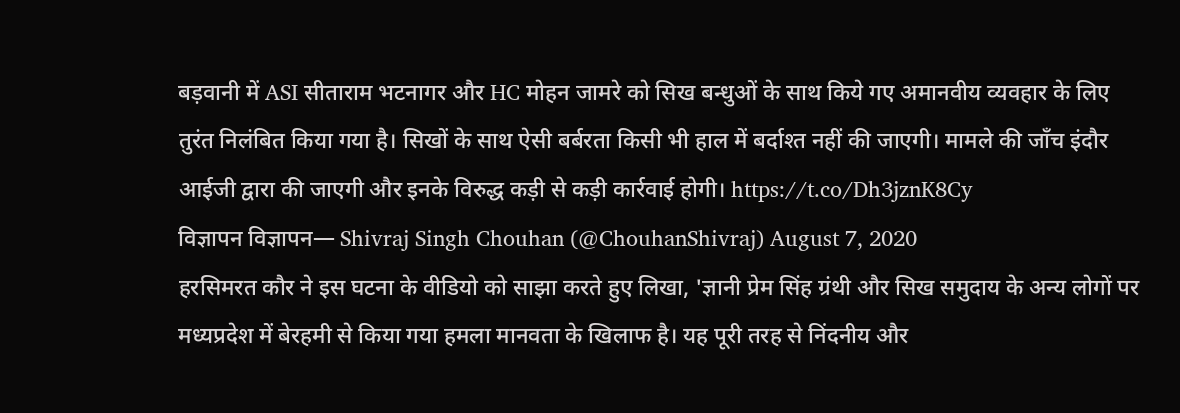बड़वानी में ASI सीताराम भटनागर और HC मोहन जामरे को सिख बन्धुओं के साथ किये गए अमानवीय व्यवहार के लिए तुरंत निलंबित किया गया है। सिखों के साथ ऐसी बर्बरता किसी भी हाल में बर्दाश्त नहीं की जाएगी। मामले की जाँच इंदौर आईजी द्वारा की जाएगी और इनके विरुद्ध कड़ी से कड़ी कार्रवाई होगी। https://t.co/Dh3jznK8Cy
विज्ञापन विज्ञापन— Shivraj Singh Chouhan (@ChouhanShivraj) August 7, 2020
हरसिमरत कौर ने इस घटना के वीडियो को साझा करते हुए लिखा, 'ज्ञानी प्रेम सिंह ग्रंथी और सिख समुदाय के अन्य लोगों पर मध्यप्रदेश में बेरहमी से किया गया हमला मानवता के खिलाफ है। यह पूरी तरह से निंदनीय और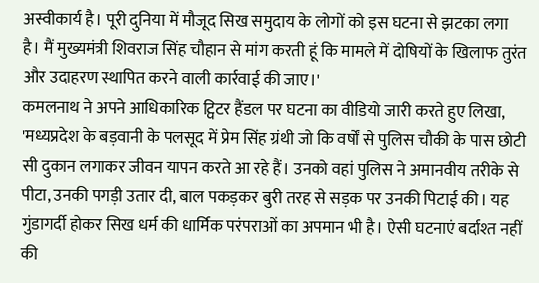अस्वीकार्य है। पूरी दुनिया में मौजूद सिख समुदाय के लोगों को इस घटना से झटका लगा है। मैं मुख्यमंत्री शिवराज सिंह चौहान से मांग करती हूं कि मामले में दोषियों के खिलाफ तुरंत और उदाहरण स्थापित करने वाली कार्रवाई की जाए।'
कमलनाथ ने अपने आधिकारिक ट्विटर हैंडल पर घटना का वीडियो जारी करते हुए लिखा, 'मध्यप्रदेश के बड़वानी के पलसूद में प्रेम सिंह ग्रंथी जो कि वर्षों से पुलिस चौकी के पास छोटी सी दुकान लगाकर जीवन यापन करते आ रहे हैं। उनको वहां पुलिस ने अमानवीय तरीके से पीटा, उनकी पगड़ी उतार दी, बाल पकड़कर बुरी तरह से सड़क पर उनकी पिटाई की। यह गुंडागर्दी होकर सिख धर्म की धार्मिक परंपराओं का अपमान भी है। ऐसी घटनाएं बर्दाश्त नहीं की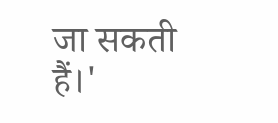जा सकती हैं।'